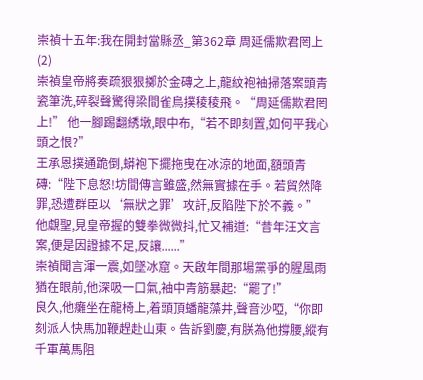崇禎十五年:我在開封當縣丞_第362章 周延儒欺君罔上(2)
崇禎皇帝將奏疏狠狠擲於金磚之上,龍紋袍袖掃落案頭青瓷筆洗,碎裂聲驚得梁間雀鳥撲稜稜飛。“周延儒欺君罔上!” 他一腳踢翻綉墩,眼中布,“若不即刻置,如何平我心頭之恨?”
王承恩撲通跪倒,蟒袍下擺拖曳在冰涼的地面,額頭青磚:“陛下息怒!坊間傳言雖盛,然無實據在手。若貿然降罪,恐遭群臣以‘無狀之罪’攻訐,反陷陛下於不義。” 他覷聖,見皇帝握的雙拳微微抖,忙又補道:“昔年汪文言案,便是因證據不足,反讓......”
崇禎聞言渾一震,如墜冰窟。天啟年間那場黨爭的腥風雨猶在眼前,他深吸一口氣,袖中青筋暴起:“罷了!”
良久,他癱坐在龍椅上,着頭頂蟠龍藻井,聲音沙啞,“你即刻派人快馬加鞭趕赴山東。告訴劉慶,有朕為他撐腰,縱有千軍萬馬阻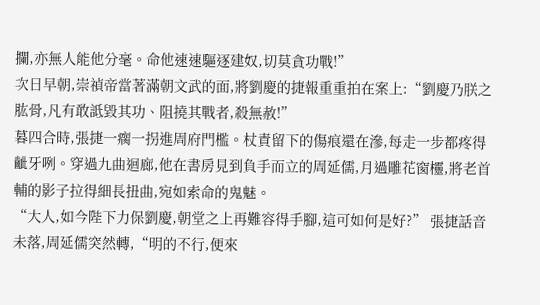攔,亦無人能他分毫。命他速速驅逐建奴,切莫貪功戰!”
次日早朝,崇禎帝當著滿朝文武的面,將劉慶的捷報重重拍在案上:“劉慶乃朕之肱骨,凡有敢詆毀其功、阻撓其戰者,殺無赦!”
暮四合時,張捷一瘸一拐進周府門檻。杖責留下的傷痕還在滲,每走一步都疼得齜牙咧。穿過九曲迴廊,他在書房見到負手而立的周延儒,月過雕花窗欞,將老首輔的影子拉得細長扭曲,宛如索命的鬼魅。
“大人,如今陛下力保劉慶,朝堂之上再難容得手腳,這可如何是好?” 張捷話音未落,周延儒突然轉,“明的不行,便來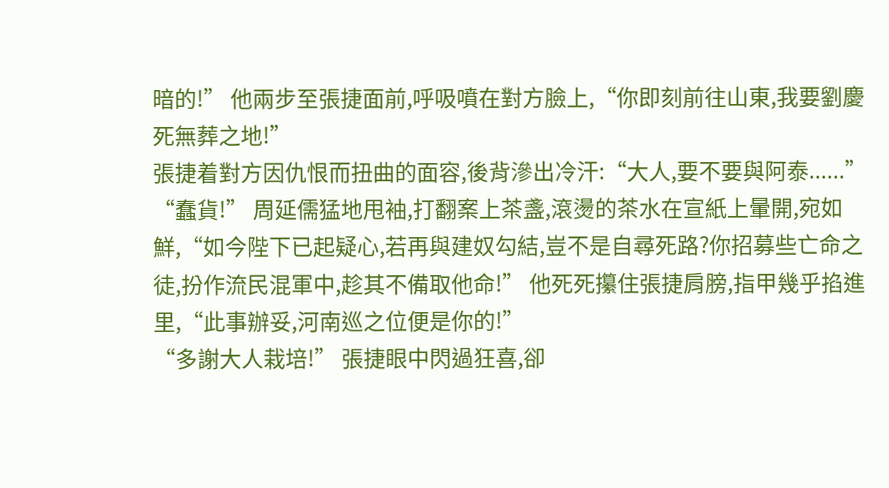暗的!” 他兩步至張捷面前,呼吸噴在對方臉上,“你即刻前往山東,我要劉慶死無葬之地!”
張捷着對方因仇恨而扭曲的面容,後背滲出冷汗:“大人,要不要與阿泰......”
“蠢貨!” 周延儒猛地甩袖,打翻案上茶盞,滾燙的茶水在宣紙上暈開,宛如鮮,“如今陛下已起疑心,若再與建奴勾結,豈不是自尋死路?你招募些亡命之徒,扮作流民混軍中,趁其不備取他命!” 他死死攥住張捷肩膀,指甲幾乎掐進里,“此事辦妥,河南巡之位便是你的!”
“多謝大人栽培!” 張捷眼中閃過狂喜,卻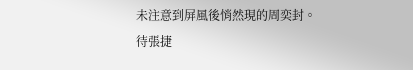未注意到屏風後悄然現的周奕封。
待張捷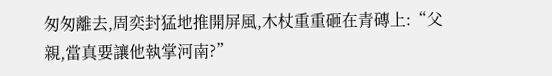匆匆離去,周奕封猛地推開屏風,木杖重重砸在青磚上:“父親,當真要讓他執掌河南?”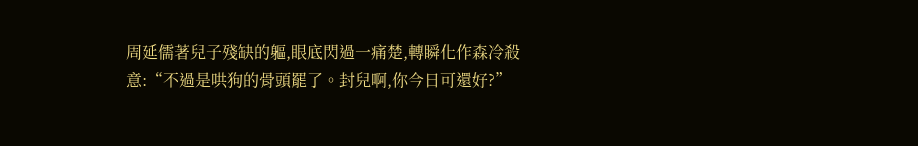周延儒著兒子殘缺的軀,眼底閃過一痛楚,轉瞬化作森冷殺意:“不過是哄狗的骨頭罷了。封兒啊,你今日可還好?”